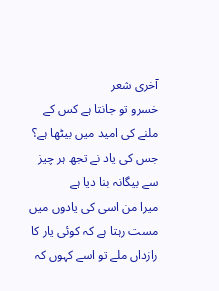آخری شعر
خسرو تو جانتا ہے کس کے ملنے کی امید میں بیٹھا ہے؟ جس کی یاد نے تجھ ہر چیز سے بیگانہ بنا دیا ہے
میرا من اسی کی یادوں میں مست رہتا ہے کہ کوئی یار کا رازداں ملے تو اسے کہوں کہ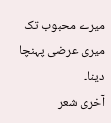میرے محبوب تک میری عرضی پہنچا دینا۔
آخری شعر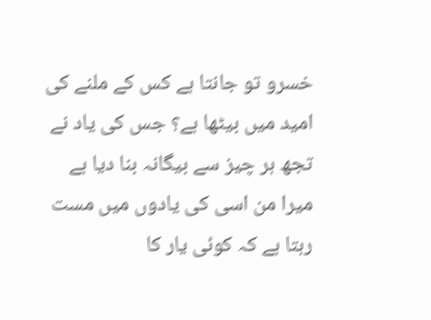خسرو تو جانتا ہے کس کے ملنے کی امید میں بیٹھا ہے؟ جس کی یاد نے تجھ ہر چیز سے بیگانہ بنا دیا ہے
میرا من اسی کی یادوں میں مست رہتا ہے کہ کوئی یار کا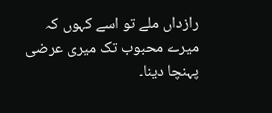رازداں ملے تو اسے کہوں کہ میرے محبوب تک میری عرضی پہنچا دینا۔